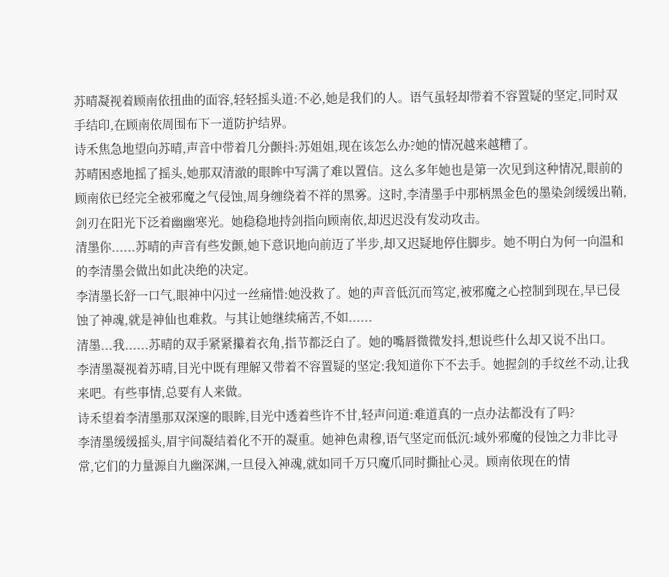苏晴凝视着顾南依扭曲的面容,轻轻摇头道:不必,她是我们的人。语气虽轻却带着不容置疑的坚定,同时双手结印,在顾南依周围布下一道防护结界。
诗禾焦急地望向苏晴,声音中带着几分颤抖:苏姐姐,现在该怎么办?她的情况越来越糟了。
苏晴困惑地摇了摇头,她那双清澈的眼眸中写满了难以置信。这么多年她也是第一次见到这种情况,眼前的顾南依已经完全被邪魔之气侵蚀,周身缠绕着不祥的黑雾。这时,李清墨手中那柄黑金色的墨染剑缓缓出鞘,剑刃在阳光下泛着幽幽寒光。她稳稳地持剑指向顾南依,却迟迟没有发动攻击。
清墨你......苏晴的声音有些发颤,她下意识地向前迈了半步,却又迟疑地停住脚步。她不明白为何一向温和的李清墨会做出如此决绝的决定。
李清墨长舒一口气,眼神中闪过一丝痛惜:她没救了。她的声音低沉而笃定,被邪魔之心控制到现在,早已侵蚀了神魂,就是神仙也难救。与其让她继续痛苦,不如......
清墨...我......苏晴的双手紧紧攥着衣角,指节都泛白了。她的嘴唇微微发抖,想说些什么却又说不出口。
李清墨凝视着苏晴,目光中既有理解又带着不容置疑的坚定:我知道你下不去手。她握剑的手纹丝不动,让我来吧。有些事情,总要有人来做。
诗禾望着李清墨那双深邃的眼眸,目光中透着些许不甘,轻声问道:难道真的一点办法都没有了吗?
李清墨缓缓摇头,眉宇间凝结着化不开的凝重。她神色肃穆,语气坚定而低沉:域外邪魔的侵蚀之力非比寻常,它们的力量源自九幽深渊,一旦侵入神魂,就如同千万只魔爪同时撕扯心灵。顾南依现在的情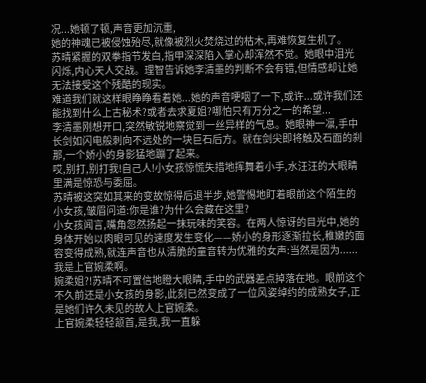况...她顿了顿,声音更加沉重,
她的神魂已被侵蚀殆尽,就像被烈火焚烧过的枯木,再难恢复生机了。
苏晴紧握的双拳指节发白,指甲深深陷入掌心却浑然不觉。她眼中泪光闪烁,内心天人交战。理智告诉她李清墨的判断不会有错,但情感却让她无法接受这个残酷的现实。
难道我们就这样眼睁睁看着她...她的声音哽咽了一下,或许...或许我们还能找到什么上古秘术?或者去求夏姐?哪怕只有万分之一的希望...
李清墨刚想开口,突然敏锐地察觉到一丝异样的气息。她眼神一凛,手中长剑如闪电般刺向不远处的一块巨石后方。就在剑尖即将触及石面的刹那,一个娇小的身影猛地蹦了起来。
哎,别打,别打我!自己人!小女孩惊慌失措地挥舞着小手,水汪汪的大眼睛里满是惊恐与委屈。
苏晴被这突如其来的变故惊得后退半步,她警惕地盯着眼前这个陌生的小女孩,皱眉问道:你是谁?为什么会藏在这里?
小女孩闻言,嘴角忽然扬起一抹玩味的笑容。在两人惊讶的目光中,她的身体开始以肉眼可见的速度发生变化——娇小的身形逐渐拉长,稚嫩的面容变得成熟,就连声音也从清脆的童音转为优雅的女声:当然是因为......我是上官婉柔啊。
婉柔姐?!苏晴不可置信地瞪大眼睛,手中的武器差点掉落在地。眼前这个不久前还是小女孩的身影,此刻已然变成了一位风姿绰约的成熟女子,正是她们许久未见的故人上官婉柔。
上官婉柔轻轻颔首,是我,我一直躲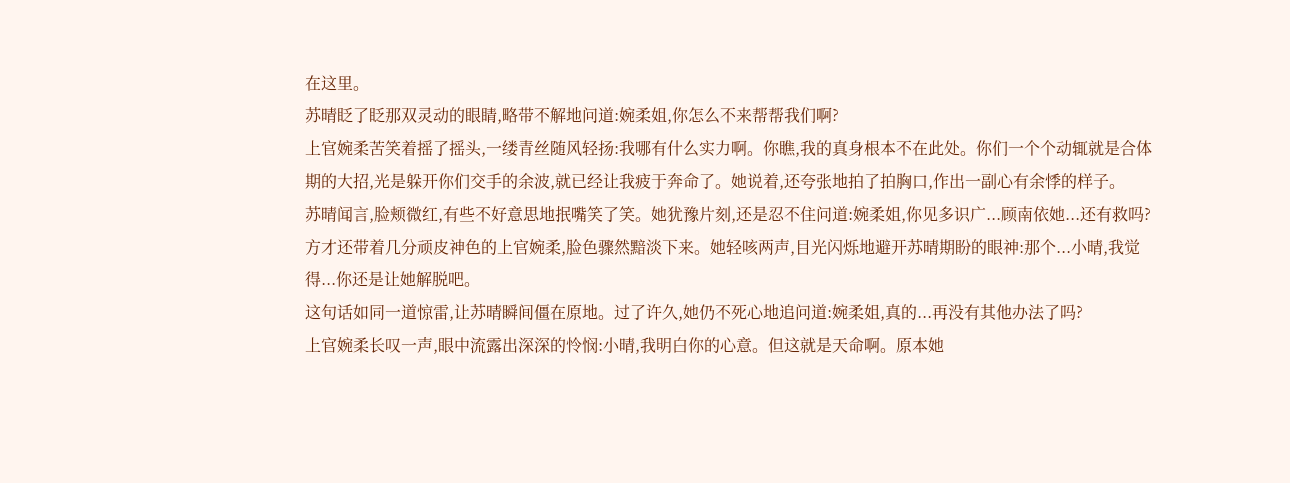在这里。
苏晴眨了眨那双灵动的眼睛,略带不解地问道:婉柔姐,你怎么不来帮帮我们啊?
上官婉柔苦笑着摇了摇头,一缕青丝随风轻扬:我哪有什么实力啊。你瞧,我的真身根本不在此处。你们一个个动辄就是合体期的大招,光是躲开你们交手的余波,就已经让我疲于奔命了。她说着,还夸张地拍了拍胸口,作出一副心有余悸的样子。
苏晴闻言,脸颊微红,有些不好意思地抿嘴笑了笑。她犹豫片刻,还是忍不住问道:婉柔姐,你见多识广...顾南依她...还有救吗?
方才还带着几分顽皮神色的上官婉柔,脸色骤然黯淡下来。她轻咳两声,目光闪烁地避开苏晴期盼的眼神:那个...小晴,我觉得...你还是让她解脱吧。
这句话如同一道惊雷,让苏晴瞬间僵在原地。过了许久,她仍不死心地追问道:婉柔姐,真的...再没有其他办法了吗?
上官婉柔长叹一声,眼中流露出深深的怜悯:小晴,我明白你的心意。但这就是天命啊。原本她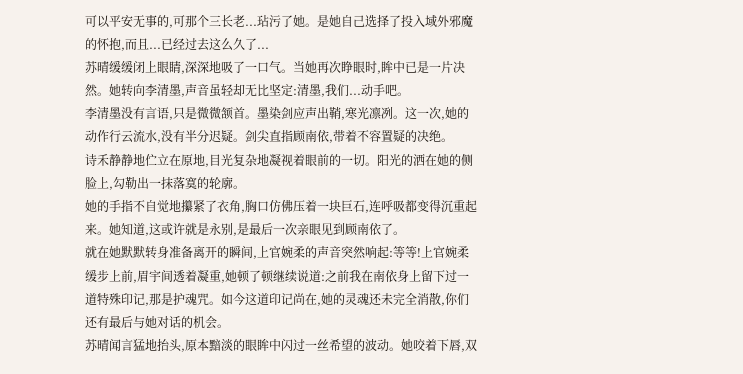可以平安无事的,可那个三长老...玷污了她。是她自己选择了投入域外邪魔的怀抱,而且...已经过去这么久了...
苏晴缓缓闭上眼睛,深深地吸了一口气。当她再次睁眼时,眸中已是一片决然。她转向李清墨,声音虽轻却无比坚定:清墨,我们...动手吧。
李清墨没有言语,只是微微颔首。墨染剑应声出鞘,寒光凛冽。这一次,她的动作行云流水,没有半分迟疑。剑尖直指顾南依,带着不容置疑的决绝。
诗禾静静地伫立在原地,目光复杂地凝视着眼前的一切。阳光的洒在她的侧脸上,勾勒出一抹落寞的轮廓。
她的手指不自觉地攥紧了衣角,胸口仿佛压着一块巨石,连呼吸都变得沉重起来。她知道,这或许就是永别,是最后一次亲眼见到顾南依了。
就在她默默转身准备离开的瞬间,上官婉柔的声音突然响起:等等!上官婉柔缓步上前,眉宇间透着凝重,她顿了顿继续说道:之前我在南依身上留下过一道特殊印记,那是护魂咒。如今这道印记尚在,她的灵魂还未完全消散,你们还有最后与她对话的机会。
苏晴闻言猛地抬头,原本黯淡的眼眸中闪过一丝希望的波动。她咬着下唇,双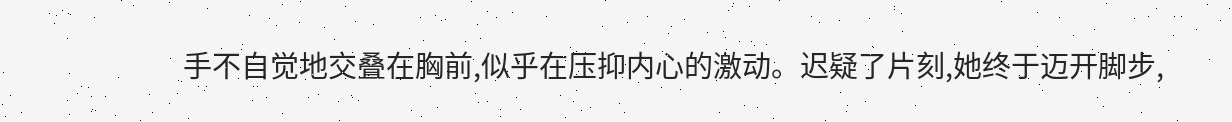手不自觉地交叠在胸前,似乎在压抑内心的激动。迟疑了片刻,她终于迈开脚步,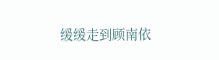缓缓走到顾南依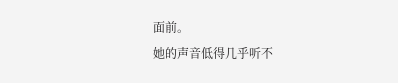面前。
她的声音低得几乎听不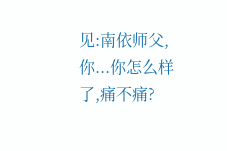见:南依师父,你...你怎么样了,痛不痛?